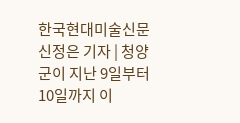한국현대미술신문 신정은 기자 | 청양군이 지난 9일부터 10일까지 이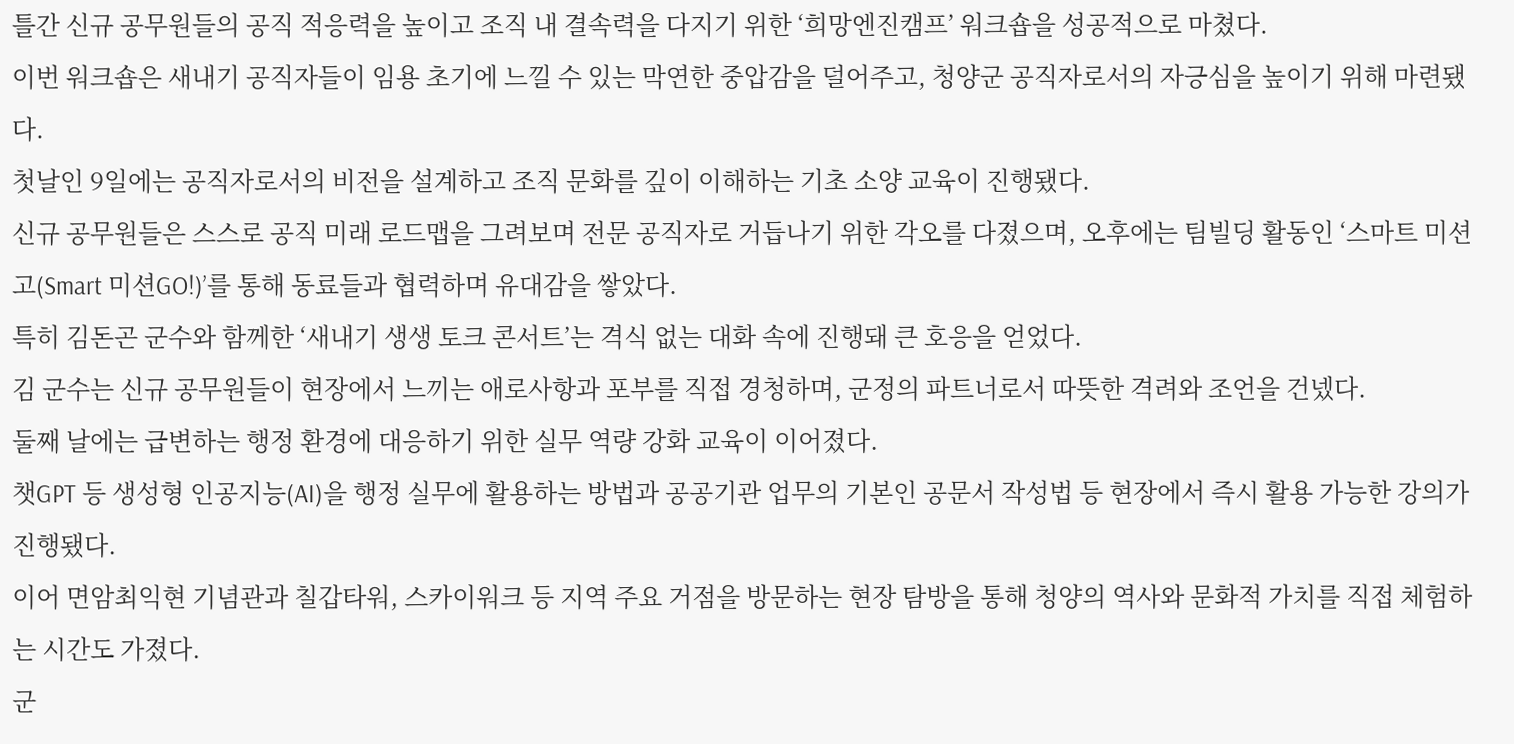틀간 신규 공무원들의 공직 적응력을 높이고 조직 내 결속력을 다지기 위한 ‘희망엔진캠프’ 워크숍을 성공적으로 마쳤다.
이번 워크숍은 새내기 공직자들이 임용 초기에 느낄 수 있는 막연한 중압감을 덜어주고, 청양군 공직자로서의 자긍심을 높이기 위해 마련됐다.
첫날인 9일에는 공직자로서의 비전을 설계하고 조직 문화를 깊이 이해하는 기초 소양 교육이 진행됐다.
신규 공무원들은 스스로 공직 미래 로드맵을 그려보며 전문 공직자로 거듭나기 위한 각오를 다졌으며, 오후에는 팀빌딩 활동인 ‘스마트 미션 고(Smart 미션GO!)’를 통해 동료들과 협력하며 유대감을 쌓았다.
특히 김돈곤 군수와 함께한 ‘새내기 생생 토크 콘서트’는 격식 없는 대화 속에 진행돼 큰 호응을 얻었다.
김 군수는 신규 공무원들이 현장에서 느끼는 애로사항과 포부를 직접 경청하며, 군정의 파트너로서 따뜻한 격려와 조언을 건넸다.
둘째 날에는 급변하는 행정 환경에 대응하기 위한 실무 역량 강화 교육이 이어졌다.
챗GPT 등 생성형 인공지능(AI)을 행정 실무에 활용하는 방법과 공공기관 업무의 기본인 공문서 작성법 등 현장에서 즉시 활용 가능한 강의가 진행됐다.
이어 면암최익현 기념관과 칠갑타워, 스카이워크 등 지역 주요 거점을 방문하는 현장 탐방을 통해 청양의 역사와 문화적 가치를 직접 체험하는 시간도 가졌다.
군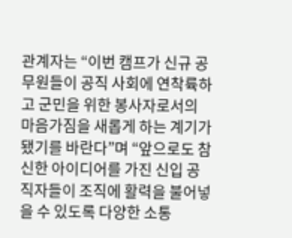관계자는 “이번 캠프가 신규 공무원들이 공직 사회에 연착륙하고 군민을 위한 봉사자로서의 마음가짐을 새롭게 하는 계기가 됐기를 바란다”며 “앞으로도 참신한 아이디어를 가진 신입 공직자들이 조직에 활력을 불어넣을 수 있도록 다양한 소통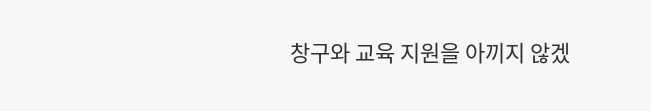창구와 교육 지원을 아끼지 않겠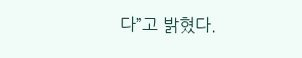다”고 밝혔다.